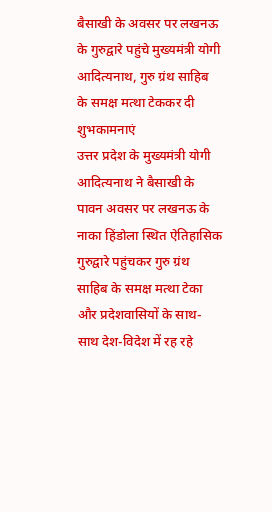बैसाखी के अवसर पर लखनऊ के गुरुद्वारे पहुंचे मुख्यमंत्री योगी आदित्यनाथ, गुरु ग्रंथ साहिब के समक्ष मत्था टेककर दी शुभकामनाएं
उत्तर प्रदेश के मुख्यमंत्री योगी आदित्यनाथ ने बैसाखी के पावन अवसर पर लखनऊ के नाका हिंडोला स्थित ऐतिहासिक गुरुद्वारे पहुंचकर गुरु ग्रंथ साहिब के समक्ष मत्था टेका और प्रदेशवासियों के साथ-साथ देश-विदेश में रह रहे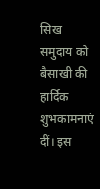सिख समुदाय को बैसाखी की हार्दिक शुभकामनाएं दीं। इस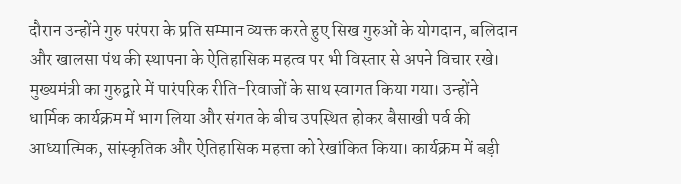दौरान उन्होंने गुरु परंपरा के प्रति सम्मान व्यक्त करते हुए सिख गुरुओं के योगदान, बलिदान और खालसा पंथ की स्थापना के ऐतिहासिक महत्व पर भी विस्तार से अपने विचार रखे।
मुख्यमंत्री का गुरुद्वारे में पारंपरिक रीति-रिवाजों के साथ स्वागत किया गया। उन्होंने धार्मिक कार्यक्रम में भाग लिया और संगत के बीच उपस्थित होकर बैसाखी पर्व की आध्यात्मिक, सांस्कृतिक और ऐतिहासिक महत्ता को रेखांकित किया। कार्यक्रम में बड़ी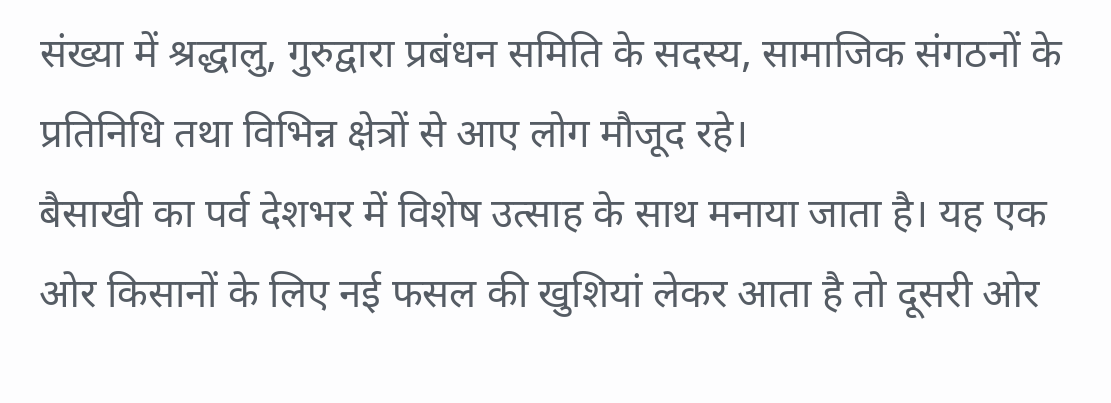संख्या में श्रद्धालु, गुरुद्वारा प्रबंधन समिति के सदस्य, सामाजिक संगठनों के प्रतिनिधि तथा विभिन्न क्षेत्रों से आए लोग मौजूद रहे।
बैसाखी का पर्व देशभर में विशेष उत्साह के साथ मनाया जाता है। यह एक ओर किसानों के लिए नई फसल की खुशियां लेकर आता है तो दूसरी ओर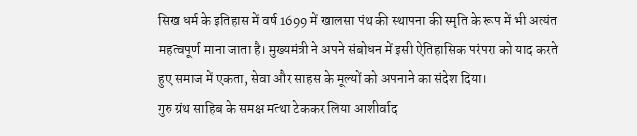सिख धर्म के इतिहास में वर्ष 1699 में खालसा पंथ की स्थापना की स्मृति के रूप में भी अत्यंत महत्वपूर्ण माना जाता है। मुख्यमंत्री ने अपने संबोधन में इसी ऐतिहासिक परंपरा को याद करते हुए समाज में एकता, सेवा और साहस के मूल्यों को अपनाने का संदेश दिया।
गुरु ग्रंथ साहिब के समक्ष मत्था टेककर लिया आशीर्वाद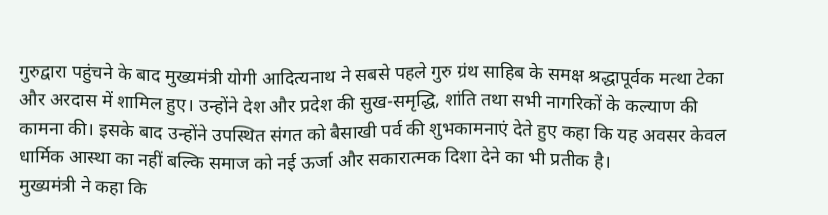गुरुद्वारा पहुंचने के बाद मुख्यमंत्री योगी आदित्यनाथ ने सबसे पहले गुरु ग्रंथ साहिब के समक्ष श्रद्धापूर्वक मत्था टेका और अरदास में शामिल हुए। उन्होंने देश और प्रदेश की सुख-समृद्धि, शांति तथा सभी नागरिकों के कल्याण की कामना की। इसके बाद उन्होंने उपस्थित संगत को बैसाखी पर्व की शुभकामनाएं देते हुए कहा कि यह अवसर केवल धार्मिक आस्था का नहीं बल्कि समाज को नई ऊर्जा और सकारात्मक दिशा देने का भी प्रतीक है।
मुख्यमंत्री ने कहा कि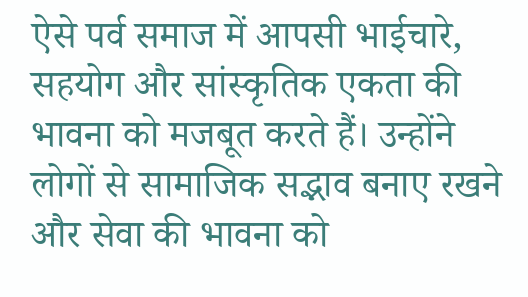ऐसे पर्व समाज में आपसी भाईचारे, सहयोग और सांस्कृतिक एकता की भावना को मजबूत करते हैं। उन्होंने लोगों से सामाजिक सद्भाव बनाए रखने और सेवा की भावना को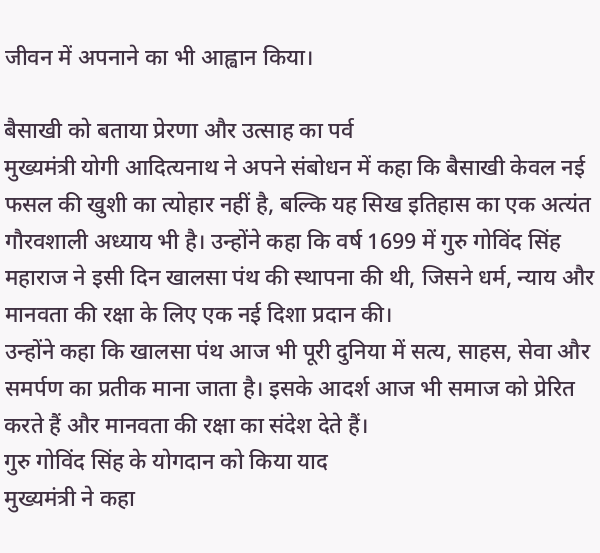जीवन में अपनाने का भी आह्वान किया।

बैसाखी को बताया प्रेरणा और उत्साह का पर्व
मुख्यमंत्री योगी आदित्यनाथ ने अपने संबोधन में कहा कि बैसाखी केवल नई फसल की खुशी का त्योहार नहीं है, बल्कि यह सिख इतिहास का एक अत्यंत गौरवशाली अध्याय भी है। उन्होंने कहा कि वर्ष 1699 में गुरु गोविंद सिंह महाराज ने इसी दिन खालसा पंथ की स्थापना की थी, जिसने धर्म, न्याय और मानवता की रक्षा के लिए एक नई दिशा प्रदान की।
उन्होंने कहा कि खालसा पंथ आज भी पूरी दुनिया में सत्य, साहस, सेवा और समर्पण का प्रतीक माना जाता है। इसके आदर्श आज भी समाज को प्रेरित करते हैं और मानवता की रक्षा का संदेश देते हैं।
गुरु गोविंद सिंह के योगदान को किया याद
मुख्यमंत्री ने कहा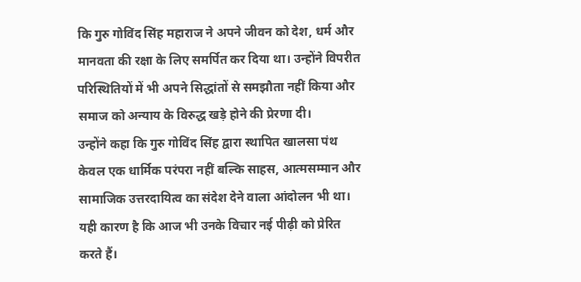कि गुरु गोविंद सिंह महाराज ने अपने जीवन को देश, धर्म और मानवता की रक्षा के लिए समर्पित कर दिया था। उन्होंने विपरीत परिस्थितियों में भी अपने सिद्धांतों से समझौता नहीं किया और समाज को अन्याय के विरुद्ध खड़े होने की प्रेरणा दी।
उन्होंने कहा कि गुरु गोविंद सिंह द्वारा स्थापित खालसा पंथ केवल एक धार्मिक परंपरा नहीं बल्कि साहस, आत्मसम्मान और सामाजिक उत्तरदायित्व का संदेश देने वाला आंदोलन भी था। यही कारण है कि आज भी उनके विचार नई पीढ़ी को प्रेरित करते हैं।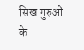सिख गुरुओं के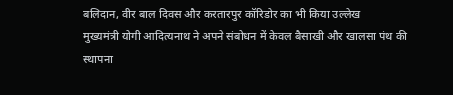बलिदान, वीर बाल दिवस और करतारपुर कॉरिडोर का भी किया उल्लेख
मुख्यमंत्री योगी आदित्यनाथ ने अपने संबोधन में केवल बैसाखी और खालसा पंथ की स्थापना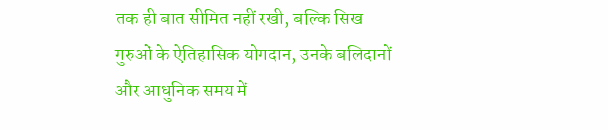तक ही बात सीमित नहीं रखी, बल्कि सिख गुरुओं के ऐतिहासिक योगदान, उनके बलिदानों और आधुनिक समय में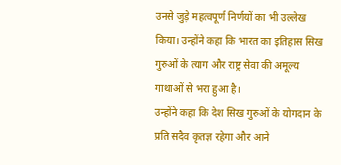उनसे जुड़े महत्वपूर्ण निर्णयों का भी उल्लेख किया। उन्होंने कहा कि भारत का इतिहास सिख गुरुओं के त्याग और राष्ट्र सेवा की अमूल्य गाथाओं से भरा हुआ है।
उन्होंने कहा कि देश सिख गुरुओं के योगदान के प्रति सदैव कृतज्ञ रहेगा और आने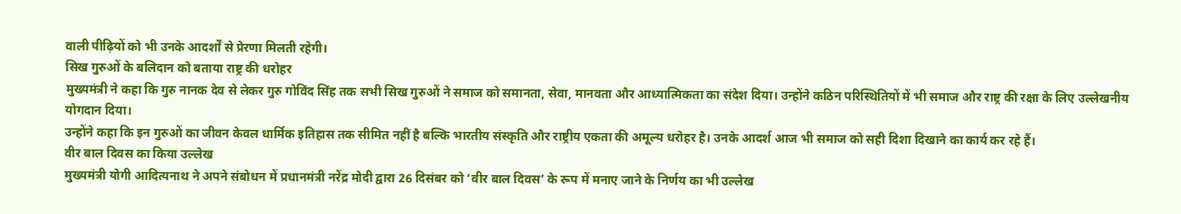वाली पीढ़ियों को भी उनके आदर्शों से प्रेरणा मिलती रहेगी।
सिख गुरुओं के बलिदान को बताया राष्ट्र की धरोहर
मुख्यमंत्री ने कहा कि गुरु नानक देव से लेकर गुरु गोविंद सिंह तक सभी सिख गुरुओं ने समाज को समानता, सेवा, मानवता और आध्यात्मिकता का संदेश दिया। उन्होंने कठिन परिस्थितियों में भी समाज और राष्ट्र की रक्षा के लिए उल्लेखनीय योगदान दिया।
उन्होंने कहा कि इन गुरुओं का जीवन केवल धार्मिक इतिहास तक सीमित नहीं है बल्कि भारतीय संस्कृति और राष्ट्रीय एकता की अमूल्य धरोहर है। उनके आदर्श आज भी समाज को सही दिशा दिखाने का कार्य कर रहे हैं।
वीर बाल दिवस का किया उल्लेख
मुख्यमंत्री योगी आदित्यनाथ ने अपने संबोधन में प्रधानमंत्री नरेंद्र मोदी द्वारा 26 दिसंबर को ‘वीर बाल दिवस’ के रूप में मनाए जाने के निर्णय का भी उल्लेख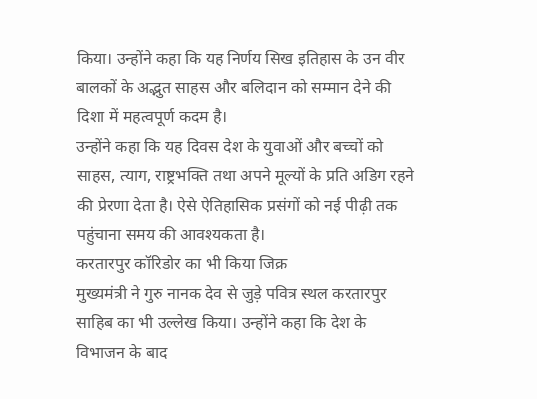किया। उन्होंने कहा कि यह निर्णय सिख इतिहास के उन वीर बालकों के अद्भुत साहस और बलिदान को सम्मान देने की दिशा में महत्वपूर्ण कदम है।
उन्होंने कहा कि यह दिवस देश के युवाओं और बच्चों को साहस, त्याग, राष्ट्रभक्ति तथा अपने मूल्यों के प्रति अडिग रहने की प्रेरणा देता है। ऐसे ऐतिहासिक प्रसंगों को नई पीढ़ी तक पहुंचाना समय की आवश्यकता है।
करतारपुर कॉरिडोर का भी किया जिक्र
मुख्यमंत्री ने गुरु नानक देव से जुड़े पवित्र स्थल करतारपुर साहिब का भी उल्लेख किया। उन्होंने कहा कि देश के विभाजन के बाद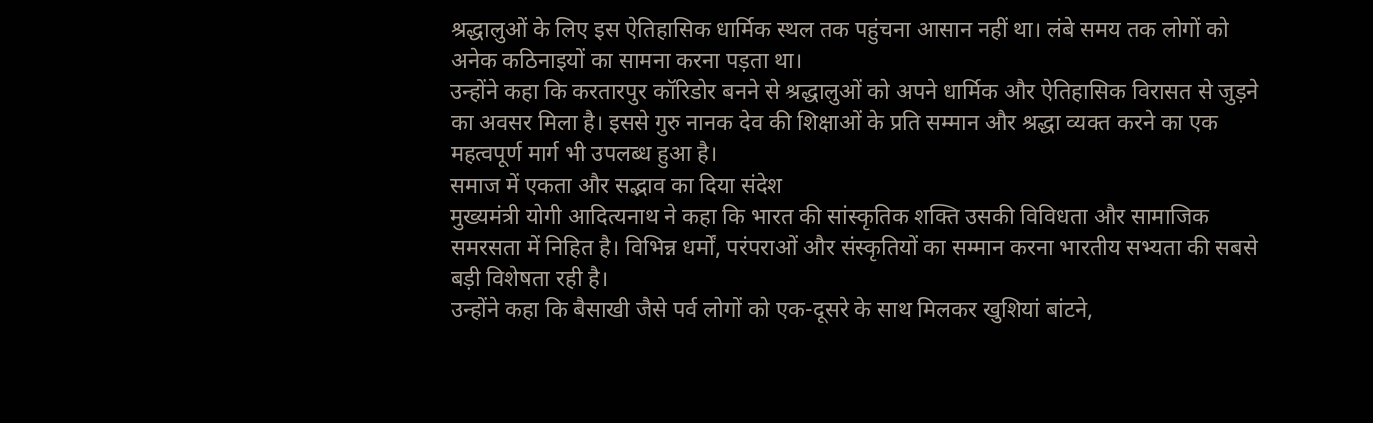श्रद्धालुओं के लिए इस ऐतिहासिक धार्मिक स्थल तक पहुंचना आसान नहीं था। लंबे समय तक लोगों को अनेक कठिनाइयों का सामना करना पड़ता था।
उन्होंने कहा कि करतारपुर कॉरिडोर बनने से श्रद्धालुओं को अपने धार्मिक और ऐतिहासिक विरासत से जुड़ने का अवसर मिला है। इससे गुरु नानक देव की शिक्षाओं के प्रति सम्मान और श्रद्धा व्यक्त करने का एक महत्वपूर्ण मार्ग भी उपलब्ध हुआ है।
समाज में एकता और सद्भाव का दिया संदेश
मुख्यमंत्री योगी आदित्यनाथ ने कहा कि भारत की सांस्कृतिक शक्ति उसकी विविधता और सामाजिक समरसता में निहित है। विभिन्न धर्मों, परंपराओं और संस्कृतियों का सम्मान करना भारतीय सभ्यता की सबसे बड़ी विशेषता रही है।
उन्होंने कहा कि बैसाखी जैसे पर्व लोगों को एक-दूसरे के साथ मिलकर खुशियां बांटने,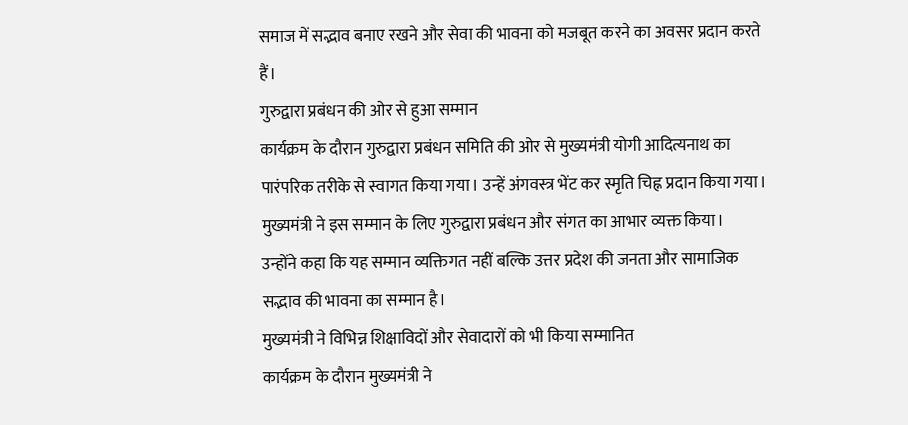समाज में सद्भाव बनाए रखने और सेवा की भावना को मजबूत करने का अवसर प्रदान करते हैं।
गुरुद्वारा प्रबंधन की ओर से हुआ सम्मान
कार्यक्रम के दौरान गुरुद्वारा प्रबंधन समिति की ओर से मुख्यमंत्री योगी आदित्यनाथ का पारंपरिक तरीके से स्वागत किया गया। उन्हें अंगवस्त्र भेंट कर स्मृति चिह्न प्रदान किया गया। मुख्यमंत्री ने इस सम्मान के लिए गुरुद्वारा प्रबंधन और संगत का आभार व्यक्त किया।
उन्होंने कहा कि यह सम्मान व्यक्तिगत नहीं बल्कि उत्तर प्रदेश की जनता और सामाजिक सद्भाव की भावना का सम्मान है।
मुख्यमंत्री ने विभिन्न शिक्षाविदों और सेवादारों को भी किया सम्मानित
कार्यक्रम के दौरान मुख्यमंत्री ने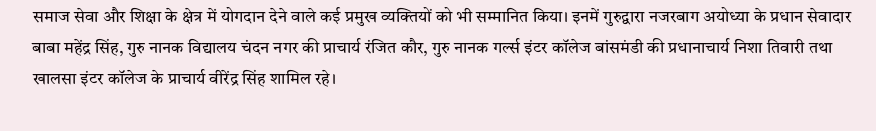समाज सेवा और शिक्षा के क्षेत्र में योगदान देने वाले कई प्रमुख व्यक्तियों को भी सम्मानित किया। इनमें गुरुद्वारा नजरबाग अयोध्या के प्रधान सेवादार बाबा महेंद्र सिंह, गुरु नानक विद्यालय चंदन नगर की प्राचार्य रंजित कौर, गुरु नानक गर्ल्स इंटर कॉलेज बांसमंडी की प्रधानाचार्य निशा तिवारी तथा खालसा इंटर कॉलेज के प्राचार्य वीरेंद्र सिंह शामिल रहे।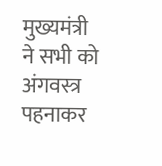मुख्यमंत्री ने सभी को अंगवस्त्र पहनाकर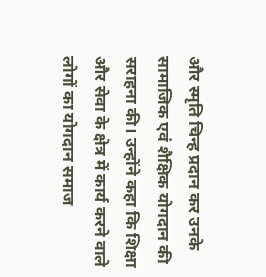और स्मृति चिन्ह प्रदान कर उनके सामाजिक एवं शैक्षिक योगदान की सराहना की। उन्होंने कहा कि शिक्षा और सेवा के क्षेत्र में कार्य करने वाले लोगों का योगदान समाज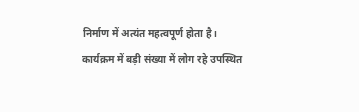निर्माण में अत्यंत महत्वपूर्ण होता है।
कार्यक्रम में बड़ी संख्या में लोग रहे उपस्थित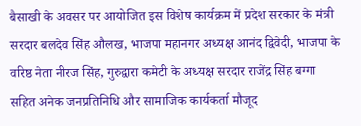बैसाखी के अवसर पर आयोजित इस विशेष कार्यक्रम में प्रदेश सरकार के मंत्री सरदार बलदेव सिंह औलख, भाजपा महानगर अध्यक्ष आनंद द्विवेदी, भाजपा के वरिष्ठ नेता नीरज सिंह, गुरुद्वारा कमेटी के अध्यक्ष सरदार राजेंद्र सिंह बग्गा सहित अनेक जनप्रतिनिधि और सामाजिक कार्यकर्ता मौजूद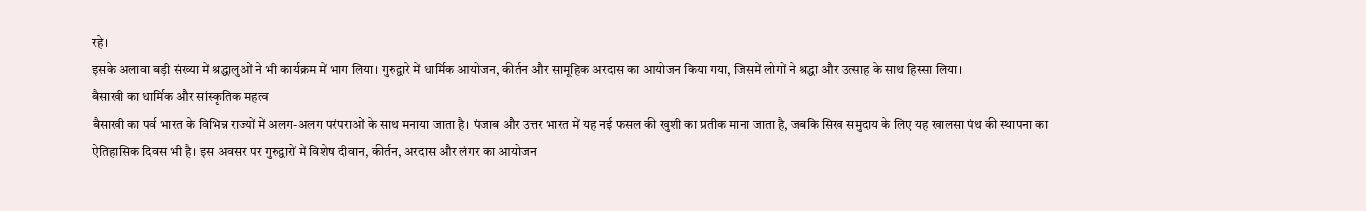रहे।
इसके अलावा बड़ी संख्या में श्रद्धालुओं ने भी कार्यक्रम में भाग लिया। गुरुद्वारे में धार्मिक आयोजन, कीर्तन और सामूहिक अरदास का आयोजन किया गया, जिसमें लोगों ने श्रद्धा और उत्साह के साथ हिस्सा लिया।
बैसाखी का धार्मिक और सांस्कृतिक महत्व
बैसाखी का पर्व भारत के विभिन्न राज्यों में अलग-अलग परंपराओं के साथ मनाया जाता है। पंजाब और उत्तर भारत में यह नई फसल की खुशी का प्रतीक माना जाता है, जबकि सिख समुदाय के लिए यह खालसा पंथ की स्थापना का ऐतिहासिक दिवस भी है। इस अवसर पर गुरुद्वारों में विशेष दीवान, कीर्तन, अरदास और लंगर का आयोजन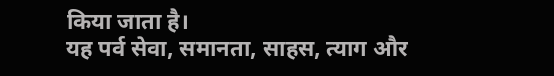किया जाता है।
यह पर्व सेवा, समानता, साहस, त्याग और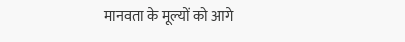मानवता के मूल्यों को आगे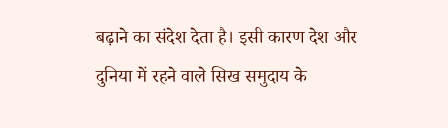बढ़ाने का संदेश देता है। इसी कारण देश और दुनिया में रहने वाले सिख समुदाय के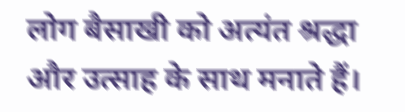लोग बैसाखी को अत्यंत श्रद्धा और उत्साह के साथ मनाते हैं।